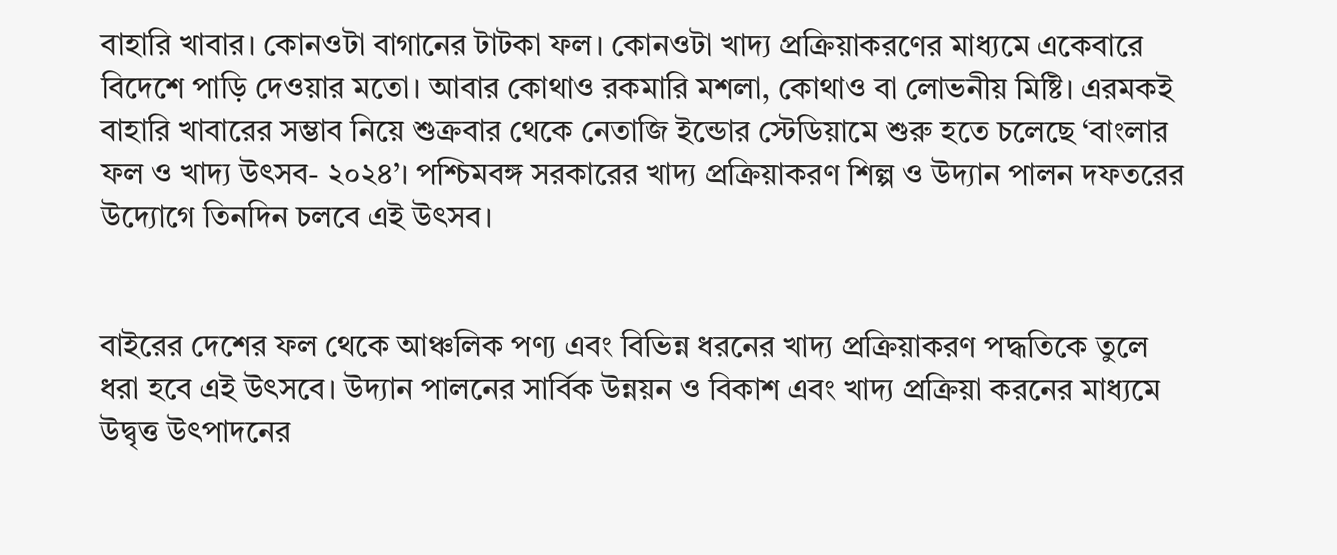বাহারি খাবার। কোনওটা বাগানের টাটকা ফল। কোনওটা খাদ্য প্রক্রিয়াকরণের মাধ্যমে একেবারে বিদেশে পাড়ি দেওয়ার মতো। আবার কোথাও রকমারি মশলা, কোথাও বা লোভনীয় মিষ্টি। এরমকই বাহারি খাবারের সম্ভাব নিয়ে শুক্রবার থেকে নেতাজি ইন্ডোর স্টেডিয়ামে শুরু হতে চলেছে ‘বাংলার ফল ও খাদ্য উৎসব- ২০২৪’। পশ্চিমবঙ্গ সরকারের খাদ্য প্রক্রিয়াকরণ শিল্প ও উদ্যান পালন দফতরের উদ্যোগে তিনদিন চলবে এই উৎসব।


বাইরের দেশের ফল থেকে আঞ্চলিক পণ্য এবং বিভিন্ন ধরনের খাদ্য প্রক্রিয়াকরণ পদ্ধতিকে তুলে ধরা হবে এই উৎসবে। উদ্যান পালনের সার্বিক উন্নয়ন ও বিকাশ এবং খাদ্য প্রক্রিয়া করনের মাধ্যমে উদ্বৃত্ত উৎপাদনের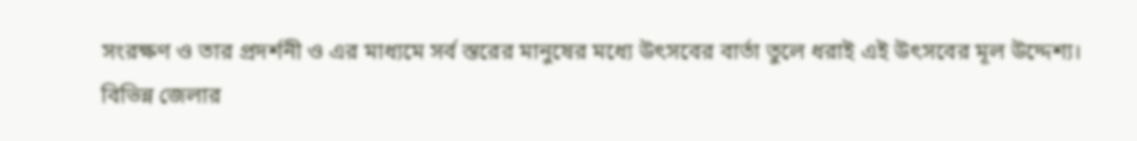সংরক্ষণ ও তার প্রদর্শনী ও এর মাধ্যমে সর্ব স্তরের মানুষের মধ্যে উৎসবের বার্তা তুলে ধরাই এই উৎসবের মূল উদ্দেশ্য। বিভিন্ন জেলার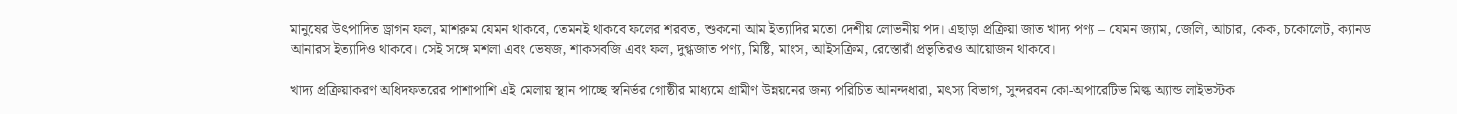মানুষের উৎপাদিত ড্রাগন ফল, মাশরুম যেমন থাকবে, তেমনই থাকবে ফলের শরবত, শুকনো আম ইত্যাদির মতো দেশীয় লোভনীয় পদ। এছাড়া প্রক্রিয়া জাত খাদ্য পণ্য – যেমন জ্যাম, জেলি, আচার, কেক, চকোলেট, ক্যানড আনারস ইত্যাদিও থাকবে। সেই সঙ্গে মশলা এবং ভেষজ, শাকসবজি এবং ফল, দুগ্ধজাত পণ্য, মিষ্টি, মাংস, আইসক্রিম, রেস্তোরাঁ প্রভৃতিরও আয়োজন থাকবে।

খাদ্য প্রক্রিয়াকরণ অধিদফতরের পাশাপাশি এই মেলায় স্থান পাচ্ছে স্বনির্ভর গোষ্ঠীর মাধ্যমে গ্রামীণ উন্নয়নের জন্য পরিচিত আনন্দধারা, মৎস্য বিভাগ, সুন্দরবন কো-অপারেটিভ মিল্ক অ্যান্ড লাইভস্টক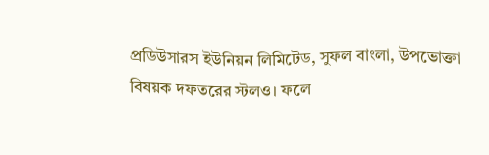প্রডিউসারস ইউনিয়ন লিমিটেড, সুফল বাংলা, উপভোক্তা বিষয়ক দফতরের স্টলও। ফলে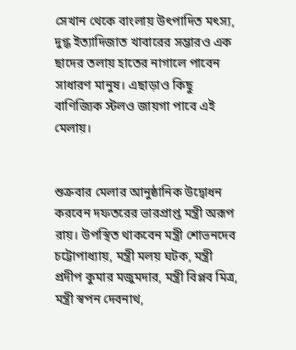সেখান থেকে বাংলায় উৎপাদিত মৎস্য, দুগ্ধ ইত্যাদিজাত খাবারের সম্ভারও এক ছাদের তলায় হাতের নাগালে পাবেন সাধারণ মানুষ। এছাড়াও কিছু বাণিজ্যিক স্টলও জায়গা পাবে এই মেলায়।


শুক্রবার মেলার আনুষ্ঠানিক উদ্বোধন করবেন দফতরের ভারপ্রাপ্ত মন্ত্রী অরূপ রায়। উপস্থিত থাকবেন মন্ত্রী শোভনদেব চট্টোপাধ্যায়, মন্ত্রী মলয় ঘটক, মন্ত্রী প্রদীপ কুমার মজুমদার, মন্ত্রী বিপ্লব মিত্র, মন্ত্রী স্বপন দেবনাথ,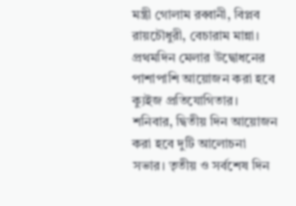মন্ত্রী গোলাম রব্বানী, বিপ্লব রায়চৌধুরী, বেচারাম মান্না। প্রথমদিন মেলার উদ্বোধনের পাশাপাশি আয়োজন করা হবে ক্যুইজ প্রতিযোগিতার। শনিবার, দ্বিতীয় দিন আয়োজন করা হবে দুটি আলোচনা সভার। তৃতীয় ও সর্বশেষ দিন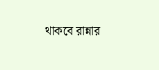থাকবে রান্নার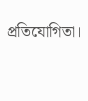প্রতিযোগিতা।